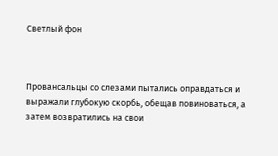Светлый фон



Провансальцы со слезами пытались оправдаться и выражали глубокую скорбь, обещав повиноваться, а затем возвратились на свои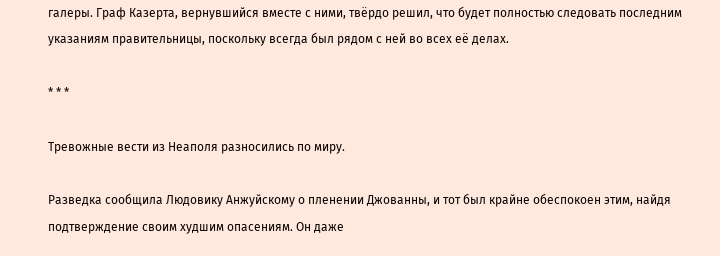галеры. Граф Казерта, вернувшийся вместе с ними, твёрдо решил, что будет полностью следовать последним указаниям правительницы, поскольку всегда был рядом с ней во всех её делах.

* * *

Тревожные вести из Неаполя разносились по миру.

Разведка сообщила Людовику Анжуйскому о пленении Джованны, и тот был крайне обеспокоен этим, найдя подтверждение своим худшим опасениям. Он даже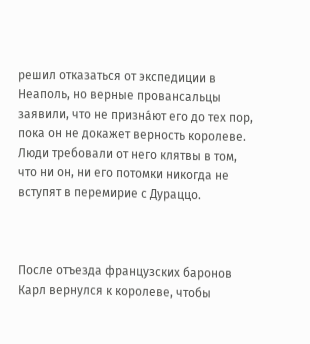решил отказаться от экспедиции в Неаполь, но верные провансальцы заявили, что не призна́ют его до тех пор, пока он не докажет верность королеве. Люди требовали от него клятвы в том, что ни он, ни его потомки никогда не вступят в перемирие с Дураццо.



После отъезда французских баронов Карл вернулся к королеве, чтобы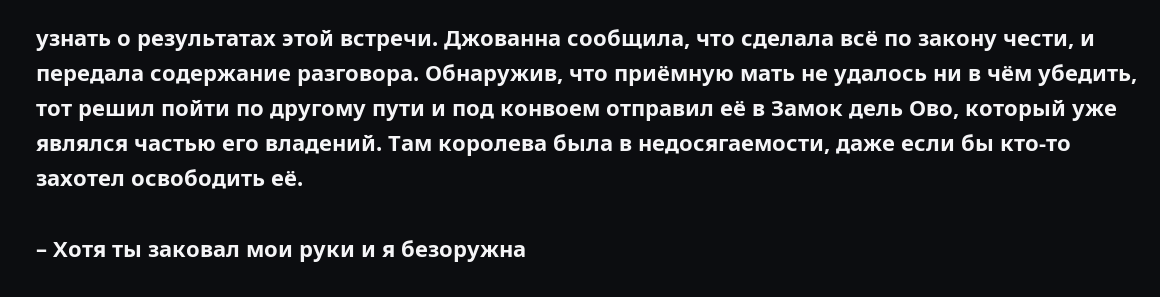узнать о результатах этой встречи. Джованна сообщила, что сделала всё по закону чести, и передала содержание разговора. Обнаружив, что приёмную мать не удалось ни в чём убедить, тот решил пойти по другому пути и под конвоем отправил её в Замок дель Ово, который уже являлся частью его владений. Там королева была в недосягаемости, даже если бы кто-то захотел освободить её.

– Хотя ты заковал мои руки и я безоружна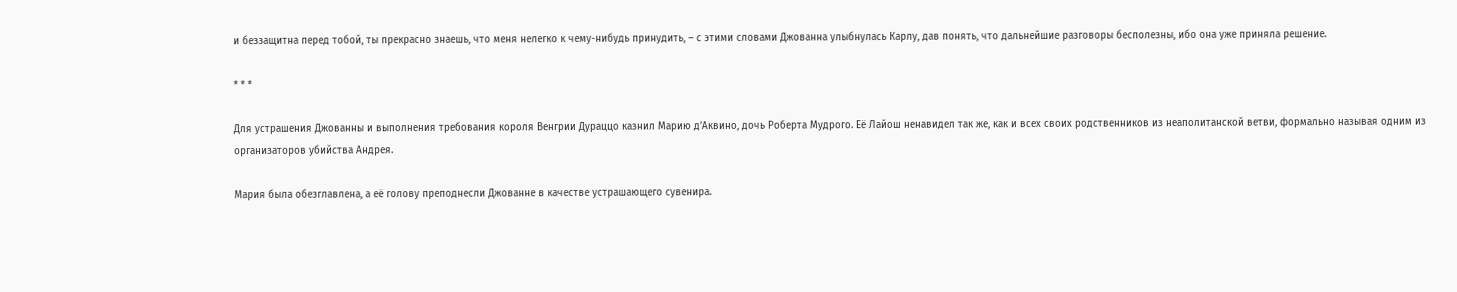и беззащитна перед тобой, ты прекрасно знаешь, что меня нелегко к чему-нибудь принудить, – с этими словами Джованна улыбнулась Карлу, дав понять, что дальнейшие разговоры бесполезны, ибо она уже приняла решение.

* * *

Для устрашения Джованны и выполнения требования короля Венгрии Дураццо казнил Марию д’Аквино, дочь Роберта Мудрого. Её Лайош ненавидел так же, как и всех своих родственников из неаполитанской ветви, формально называя одним из организаторов убийства Андрея.

Мария была обезглавлена, а её голову преподнесли Джованне в качестве устрашающего сувенира.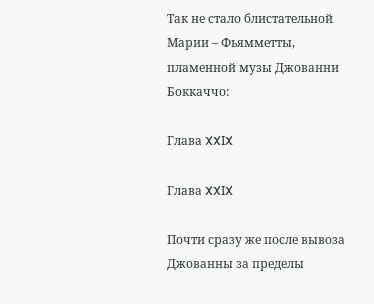Так не стало блистательной Марии – Фьямметты, пламенной музы Джованни Боккаччо:

Глава XXIX

Глава XXIX

Почти сразу же после вывоза Джованны за пределы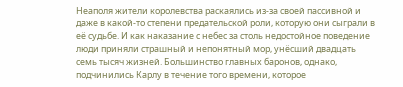Неаполя жители королевства раскаялись из-за своей пассивной и даже в какой-то степени предательской роли, которую они сыграли в её судьбе. И как наказание с небес за столь недостойное поведение люди приняли страшный и непонятный мор, унёсший двадцать семь тысяч жизней. Большинство главных баронов, однако, подчинились Карлу в течение того времени, которое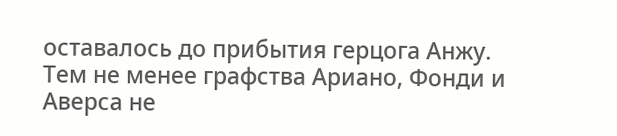оставалось до прибытия герцога Анжу. Тем не менее графства Ариано, Фонди и Аверса не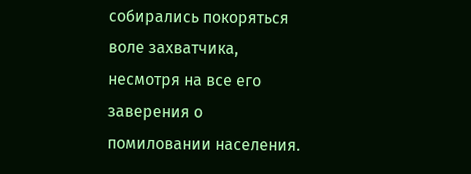собирались покоряться воле захватчика, несмотря на все его заверения о помиловании населения.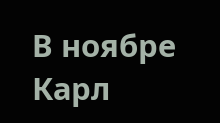В ноябре Карл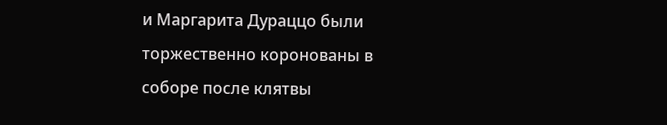и Маргарита Дураццо были торжественно коронованы в соборе после клятвы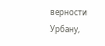верности Урбану,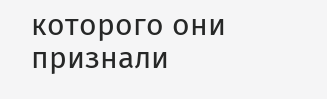которого они признали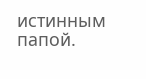истинным папой.